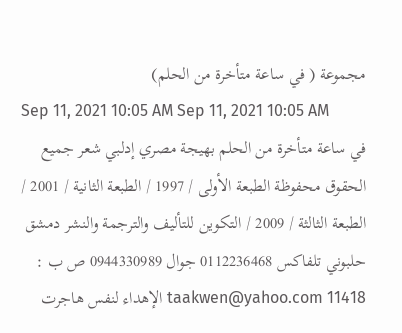مجموعة ( في ساعة متأخرة من الحلم)
Sep 11, 2021 10:05 AM Sep 11, 2021 10:05 AM
في ساعة متأخرة من الحلم بهيجة مصري إدلبي شعر جميع الحقوق محفوظة الطبعة الأولى / 1997 / الطبعة الثانية / 2001 / الطبعة الثالثة / 2009 / التكوين للتأليف والترجمة والنشر دمشق حلبوني تلفاكس 0112236468 جوال 0944330989 ص ب : 11418 taakwen@yahoo.com الإهداء لنفس هاجرت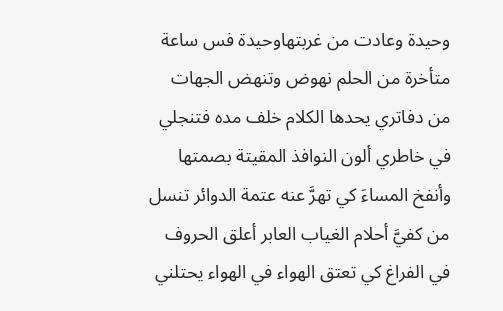وحيدة وعادت من غربتهاوحيدة فس ساعة متأخرة من الحلم نهوض وتنهض الجهات من دفاتري يحدها الكلام خلف مده فتنجلي في خاطري ألون النوافذ المقيتة بصمتها وأنفخ المساءَ كي تهرَّ عنه عتمة الدوائر تنسل من كفيَّ أحلام الغياب العابر أعلق الحروف في الفراغ كي تعتق الهواء في الهواء يحتلني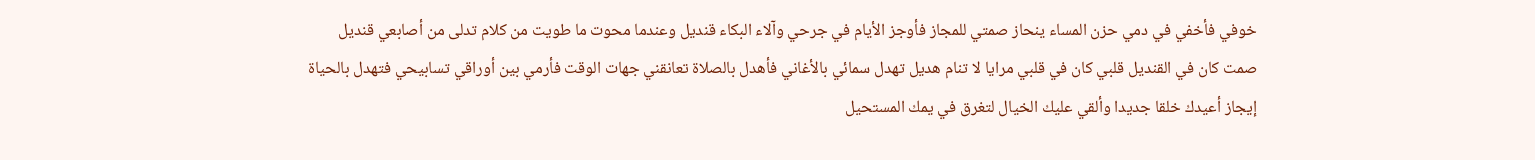خوفي فأخفي في دمي حزن المساء ينحاز صمتي للمجاز فأوجز الأيام في جرحي وآلاء البكاء قنديل وعندما محوت ما طويت من كلام تدلى من أصابعي قنديل صمت كان في القنديل قلبي كان في قلبي مرايا لا تنام هديل تهدل سمائي بالأغاني فأهدل بالصلاة تعانقني جهات الوقت فأرمي بين أوراقي تسابيحي فتهدل بالحياة إيجاز أعيدك خلقا جديدا وألقي عليك الخيال لتغرق في يمك المستحيل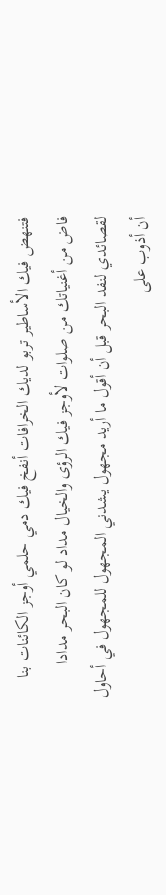فتنهض فيك الأساطير تربو لديك الخرافات أنفخ فيك دمي حلمي أوجز الكائنات بنا فاض من أغنياتك من صلوات لأوجز فيك الرؤى والخيال مداد لو كان البحر مدادا لقصائدي لنفد البحر قبل أن أقول ما أريد مجهول يشدني المجهول للمجهول في أحاول أن أذوب على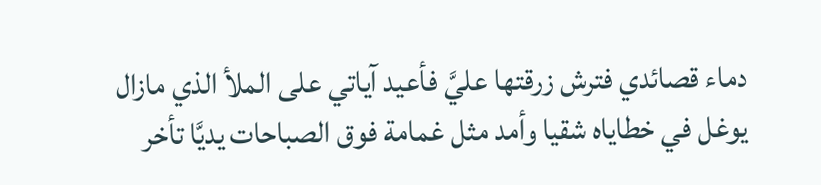دماء قصائدي فترش زرقتها عليَّ فأعيد آياتي على الملأ الذي مازال يوغل في خطاياه شقيا وأمد مثل غمامة فوق الصباحات يديَّا تأخر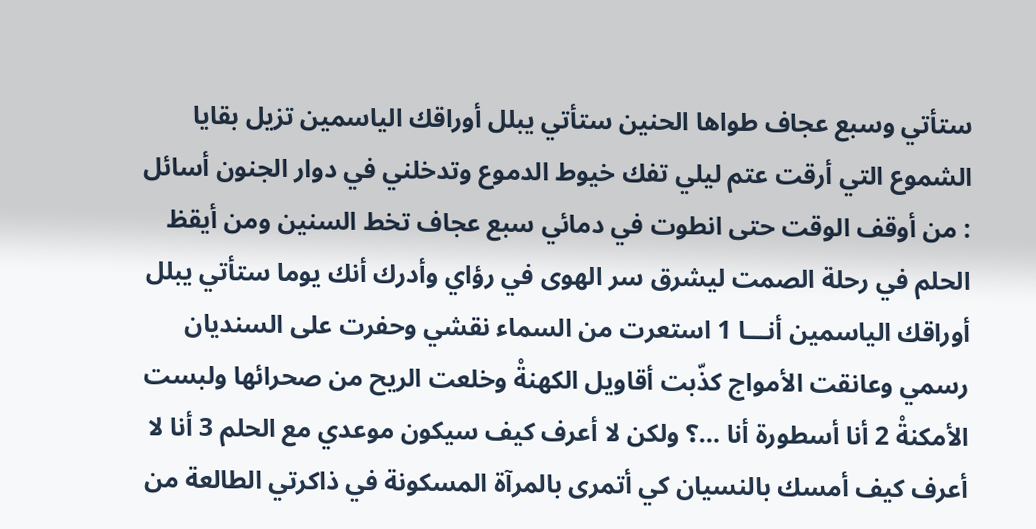ستأتي وسبع عجاف طواها الحنين ستأتي يبلل أوراقك الياسمين تزيل بقايا الشموع التي أرقت عتم ليلي تفك خيوط الدموع وتدخلني في دوار الجنون أسائل : من أوقف الوقت حتى انطوت في دمائي سبع عجاف تخط السنين ومن أيقظ الحلم في رحلة الصمت ليشرق سر الهوى في رؤاي وأدرك أنك يوما ستأتي يبلل أوراقك الياسمين أنـــا 1 استعرت من السماء نقشي وحفرت على السنديان رسمي وعانقت الأمواج كذّبت أقاويل الكهنةْ وخلعت الريح من صحرائها ولبست الأمكنةْ 2 أنا أسطورة أنا …؟ ولكن لا أعرف كيف سيكون موعدي مع الحلم 3 أنا لا أعرف كيف أمسك بالنسيان كي أتمرى بالمرآة المسكونة في ذاكرتي الطالعة من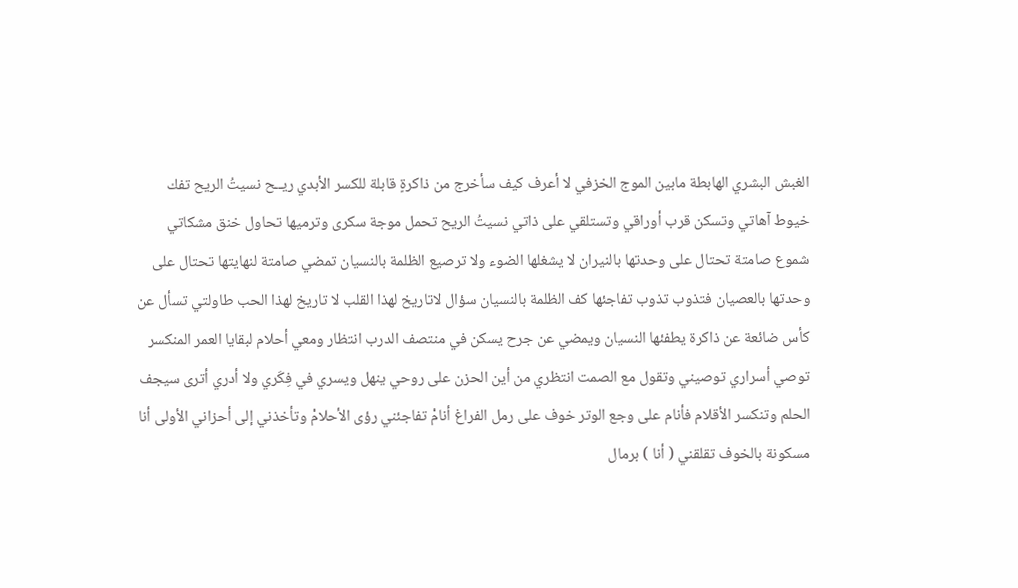الغبش البشري الهابطة مابين الموج الخزفي لا أعرف كيف سأخرج من ذاكرةٍ قابلة للكسر الأبدي ريــح نسيتُ الريح تفك خيوط آهاتي وتسكن قرب أوراقي وتستلقي على ذاتي نسيتُ الريح تحمل موجة سكرى وترميها تحاول خنق مشكاتي شموع صامتة تحتال على وحدتها بالنيران لا يشغلها الضوء ولا ترصيع الظلمة بالنسيان تمضي صامتة لنهايتها تحتال على وحدتها بالعصيان فتذوب تذوب تفاجئها كف الظلمة بالنسيان سؤال لاتاريخ لهذا القلب لا تاريخ لهذا الحب طاولتي تسأل عن كأس ضائعة عن ذاكرة يطفئها النسيان ويمضي عن جرح يسكن في منتصف الدرب انتظار ومعي أحلام لبقايا العمر المنكسر توصي أسراري توصيني وتقول مع الصمت انتظري من أين الحزن على روحي ينهل ويسري في فِكَري ولا أدري أترى سيجف الحلم وتنكسر الأقلام فأنام على وجع الوتر خوف على رمل الفراغ أنامْ تفاجئني رؤى الأحلامْ وتأخذني إلى أحزاني الأولى أنا مسكونة بالخوف تقلقني ( أنا ) برمال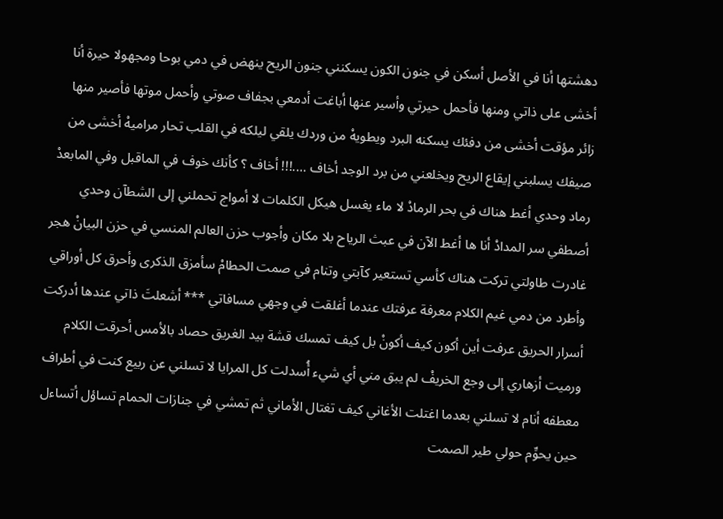دهشتها أنا في الأصل أسكن في جنون الكون يسكنني جنون الريح ينهض في دمي بوحا ومجهولا حيرة أنا أخشى على ذاتي ومنها فأحمل حيرتي وأسير عنها أباغت أدمعي بجفاف صوتي وأحمل موتها فأصير منها زائر مؤقت أخشى من دفئك يسكنه البرد ويطويهْ من وردك يلقي ليلكه في القلب تحار مراميهْ أخشى من صيفك يسلبني إيقاع الريح ويخلعني من برد الوجد أخاف ….!!! أخاف ؟ كأنك خوف في الماقبل وفي المابعدْ رماد وحدي أغط هناك في بحر الرمادْ لا ماء يغسل هيكل الكلمات لا أمواج تحملني إلى الشطآن وحدي أصطفي سر المدادْ أنا ها أغط الآن في عبث الرياح بلا مكان وأجوب حزن العالم المنسي في حزن البيانْ هجر غادرت طاولتي تركت هناك كأسي تستعير كآبتي وتنام في صمت الحطامْ سأمزق الذكرى وأحرق كل أوراقي وأطرد من دمي غيم الكلام معرفة عرفتك عندما أغلقت في وجهي مسافاتي *** أشعلتَ ذاتي عندها أدركت أسرار الحريق عرفت أين أكون كيف أكونْ بل كيف تمسك قشة بيد الغريق حصاد بالأمس أحرقت الكلام ورميت أزهاري إلى وجع الخريفْ لم يبق مني أي شيء أُسدلت كل المرايا لا تسلني عن ربيع كنت في أطراف معطفه أنام لا تسلني بعدما اغتلت الأغاني كيف تغتال الأماني ثم تمشي في جنازات الحمام تساؤل أتساءل حين يحوِّم حولي طير الصمت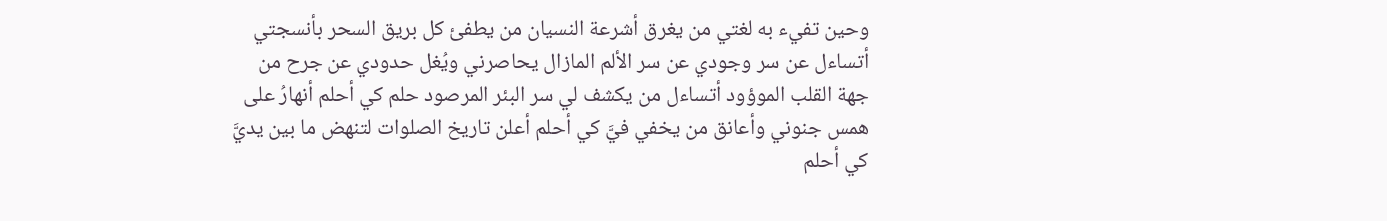وحين تفيء به لغتي من يغرق أشرعة النسيان من يطفئ كل بريق السحر بأنسجتي أتساءل عن سر وجودي عن سر الألم المازال يحاصرني ويُغل حدودي عن جرح من جهة القلب الموؤود أتساءل من يكشف لي سر البئر المرصود حلم كي أحلم أنهارُ على همس جنوني وأعانق من يخفي فيَّ كي أحلم أعلن تاريخ الصلوات لتنهض ما بين يديَّ كي أحلم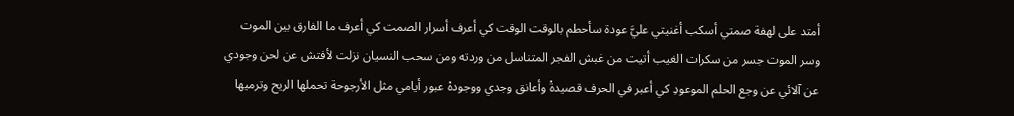أمتد على لهفة صمتي أسكب أغنيتي عليَّ عودة سأحطم بالوقت الوقت كي أعرف أسرار الصمت كي أعرف ما الفارق بين الموت وسر الموت جسر من سكرات الغيب أتيت من غبش الفجر المتناسل من وردته ومن سحب النسيان نزلت لأفتش عن لحن وجودي عن آلائي عن وجع الحلم الموعودِ كي أعبر في الحرف قصيدةْ وأعانق وجدي ووجودهْ عبور أيامي مثل الأرجوحة تحملها الريح وترميها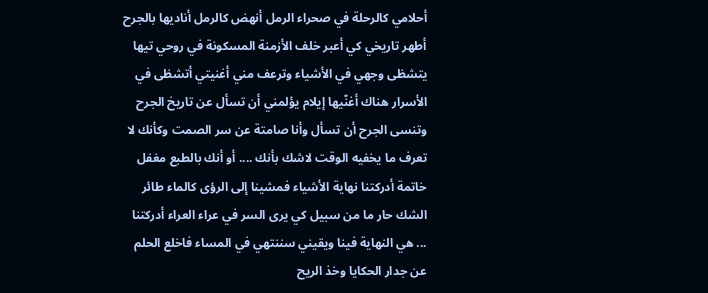أحلامي كالرحلة في صحراء الرمل أنهض كالرمل أناديها بالجرح أطهر تاريخي كي أعبر خلف الأزمنة المسكونة في روحي تيها يتشظى وجهي في الأشياء وترعف مني أغنيتي أتشظى في الأسرار هناك أغنّيها إيلام يؤلمني أن تسأل عن تاريخ الجرح وتنسى الجرح أن تسأل وأنا صامتة عن سر الصمت وكأنك لا تعرف ما يخفيه الوقت لاشك بأنك .... أو أنك بالطبع مغفل خاتمة أدركتنا نهاية الأشياء فمشينا إلى الرؤى كالماء طائر الشك حار ما من سبيل كي يرى السر في عراء العراء أدركتنا ... هي النهاية فينا ويقيني سننتهي في المساء فاخلع الحلم عن جدار الحكايا وخذ الريح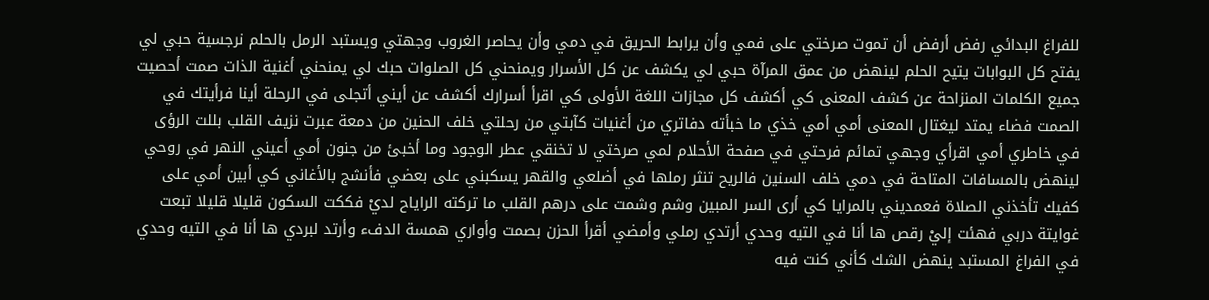للفراغ البدائي رفض أرفض أن تموت صرختي على فمي وأن يرابط الحريق في دمي وأن يحاصر الغروب وجهتي ويستبد الرمل بالحلم نرجسية حبي لي يفتح كل البوابات يتيح الحلم لينهض من عمق المرآة حبي لي يكشف عن كل الأسرار ويمنحني كل الصلوات حبك لي يمنحني أغنية الذات صمت أحصيت جميع الكلمات المنزاحة عن كشف المعنى كي أكشف كل مجازات اللغة الأولى كي اقرأ أسرارك أكشف عن أيني أتجلى في الرحلة أينا فرأيتك في الصمت فضاء يمتد ليغتال المعنى أمي أمي خذي ما خبأته دفاتري من أغنيات كآبتي من رحلتي خلف الحنين من دمعة عبرت نزيف القلب بللت الرؤى في خاطري أمي اقرأي وجهي تمائم فرحتي في صفحة الأحلام لمي صرختي لا تخنقي عطر الوجود وما أخبئ من جنون أمي أعيني النهر في روحي لينهض بالمسافات المتاحة في دمي خلف السنين فالريح تنثر رملها في أضلعي والقهر يسكبني على بعضي فأنشج بالأغاني كي أبين أمي على كفيك تأخذني الصلاة فعمديني بالمرايا كي أرى السر المبين وشم وشمت على درهم القلب ما تركته الراياح لديْ فككت السكون قليلا قليلا تبعت غوايتة دربي فهئت إليْ رقص ها أنا في التيه وحدي أرتدي رملي وأمضي أقرأ الحزن بصمت وأواري همسة الدفء وأرتد لبردي ها أنا في التيه وحدي في الفراغ المستبد ينهض الشك كأني كنت فيه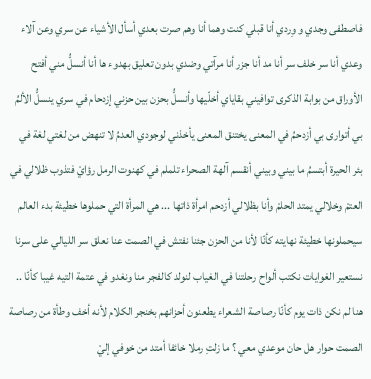فاصطفى وجدي و وِردي أنا قبلي كنت وهما أنا وهم صرت بعدي أسأل الأشياء عن سري وعن آلاء وعدي أنا سر خلف سر أنا مد أنا جزر أنا مرآتي وضدي بدون تعليق بهدوء ها أنا أنسلُّ مني أفتح الأوراق من بوابة الذكرى توافيني بقاياي أخلّيها وأنسلُّ بحزن بين حزني إزدحام في سري ينسلُّ الألمُ بي أتوارى بي أزدحمُ في المعنى يختنق المعنى يأخذني لوجودي العدمُ لا تنهض من لغتي لغة في بئر الحيرة أبتسمُ ما بيني وبيني أنقسم آلهة الصحراء تلملم في كهنوت الرمل رؤايْ فتذوب ظلالي في العتمْ وخلالي يمتد الحلمْ وأنا بظلالي أزدحم امرأة ذاتها ... هي المرأة التي حملوها خطيئة بدء العالم سيحملونها خطيئة نهايته كأنّا لأنا من الحزن جئنا نفتش في الصمت عنا نعلق سر الليالي على سرنا نستعير الغوايات نكتب ألواح رحلتنا في الغياب لنولد كالفجر منا ونغدو في عتمة التيه غيبا كأنّا .. هنا لم نكن ذات يوم كأنّا رصاصة الشعراء يطعنون أحزانهم بخنجر الكلام لأنه أخف وطأة من رصاصة الصمت حوار هل حان موعدي معي ؟ ما زلتِ رملا خائفا أمتد من خوفي إليْ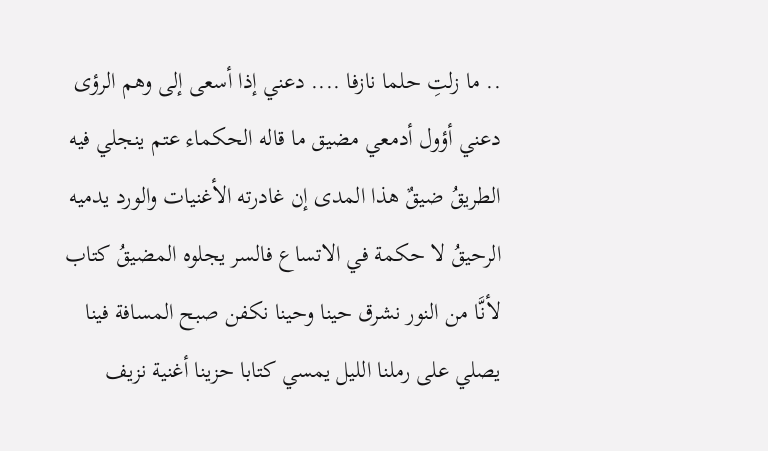.. ما زلتِ حلما نازفا .... دعني إذا أسعى إلى وهم الرؤى دعني أؤول أدمعي مضيق ما قاله الحكماء عتم ينجلي فيه الطريقُ ضيقٌ هذا المدى إن غادرته الأغنيات والورد يدميه الرحيقُ لا حكمة في الاتساع فالسر يجلوه المضيقُ كتاب لأنَّا من النور نشرق حينا وحينا نكفن صبح المسافة فينا يصلي على رملنا الليل يمسي كتابا حزينا أغنية نزيف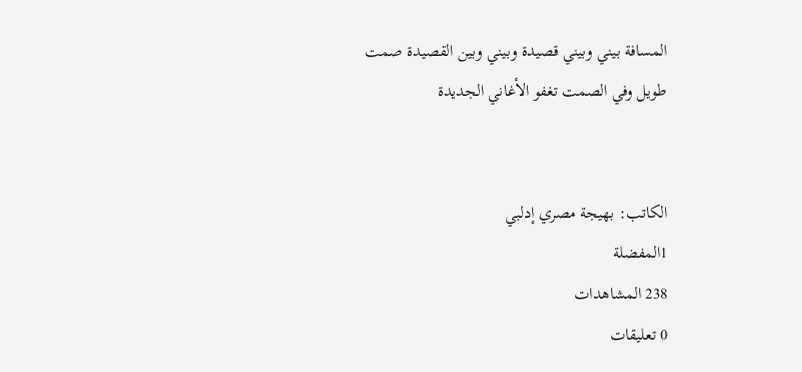المسافة بيني وبيني قصيدة وبيني وبين القصيدة صمت طويل وفي الصمت تغفو الأغاني الجديدة


الكاتب: بهيجة مصري إدلبي
1المفضلة
238 المشاهدات
0 تعليقات